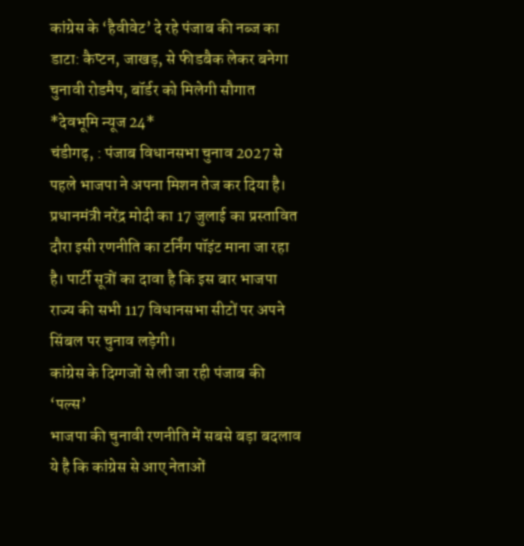कांग्रेस के ‘हैवीवेट’ दे रहे पंजाब की नब्ज का डाटा: कैप्टन, जाखड़, से फीडबैक लेकर बनेगा चुनावी रोडमैप, बॉर्डर को मिलेगी सौगात
*देवभूमि न्यूज 24*
चंडीगढ़, : पंजाब विधानसभा चुनाव 2027 से पहले भाजपा ने अपना मिशन तेज कर दिया है। प्रधानमंत्री नरेंद्र मोदी का 17 जुलाई का प्रस्तावित दौरा इसी रणनीति का टर्निंग पॉइंट माना जा रहा है। पार्टी सूत्रों का दावा है कि इस बार भाजपा राज्य की सभी 117 विधानसभा सीटों पर अपने सिंबल पर चुनाव लड़ेगी।
कांग्रेस के दिग्गजों से ली जा रही पंजाब की ‘पल्स’
भाजपा की चुनावी रणनीति में सबसे बड़ा बदलाव ये है कि कांग्रेस से आए नेताओं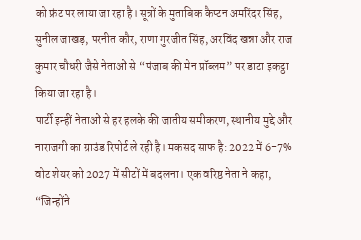को फ्रंट पर लाया जा रहा है। सूत्रों के मुताबिक कैप्टन अमरिंदर सिंह, सुनील जाखड़, परनीत कौर, राणा गुरजीत सिंह, अरविंद खन्ना और राज कुमार चौधरी जैसे नेताओं से “पंजाब की मेन प्रॉब्लम” पर डाटा इकट्ठा किया जा रहा है।
पार्टी इन्हीं नेताओं से हर हलके की जातीय समीकरण, स्थानीय मुद्दे और नाराजगी का ग्राउंड रिपोर्ट ले रही है। मकसद साफ है: 2022 में 6-7% वोट शेयर को 2027 में सीटों में बदलना। एक वरिष्ठ नेता ने कहा, “जिन्होंने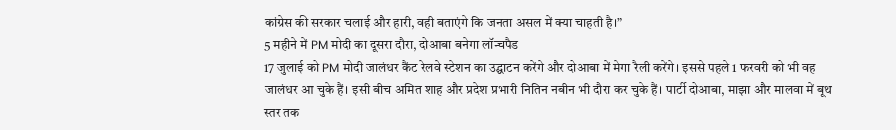कांग्रेस की सरकार चलाई और हारी, वही बताएंगे कि जनता असल में क्या चाहती है।”
5 महीने में PM मोदी का दूसरा दौरा, दोआबा बनेगा लॉन्चपैड
17 जुलाई को PM मोदी जालंधर कैंट रेलवे स्टेशन का उद्घाटन करेंगे और दोआबा में मेगा रैली करेंगे। इससे पहले 1 फरवरी को भी वह जालंधर आ चुके हैं। इसी बीच अमित शाह और प्रदेश प्रभारी नितिन नबीन भी दौरा कर चुके हैं। पार्टी दोआबा, माझा और मालवा में बूथ स्तर तक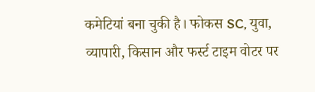कमेटियां बना चुकी है। फोकस SC, युवा, व्यापारी, किसान और फर्स्ट टाइम वोटर पर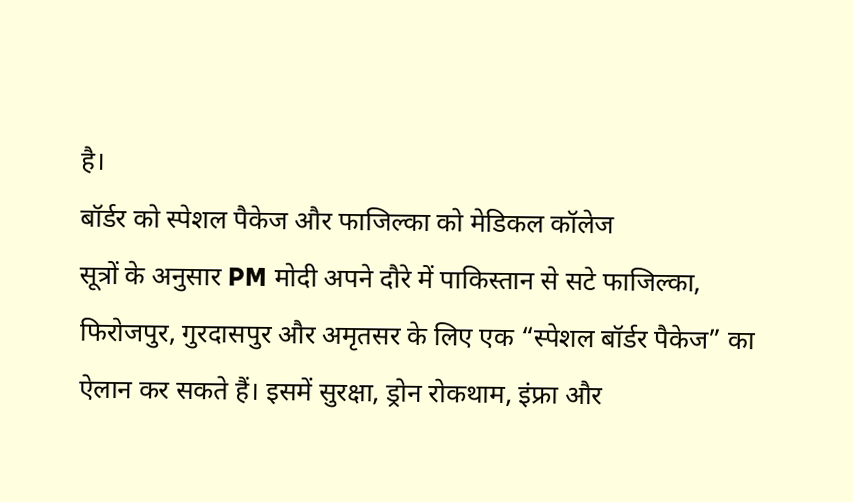है।
बॉर्डर को स्पेशल पैकेज और फाजिल्का को मेडिकल कॉलेज
सूत्रों के अनुसार PM मोदी अपने दौरे में पाकिस्तान से सटे फाजिल्का, फिरोजपुर, गुरदासपुर और अमृतसर के लिए एक “स्पेशल बॉर्डर पैकेज” का ऐलान कर सकते हैं। इसमें सुरक्षा, ड्रोन रोकथाम, इंफ्रा और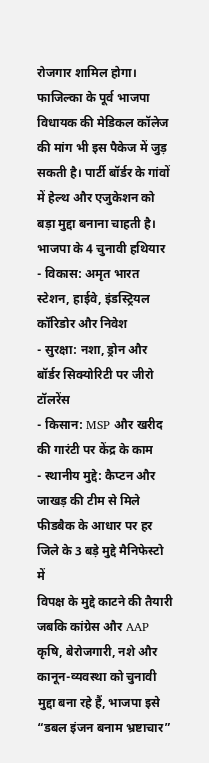रोजगार शामिल होगा। फाजिल्का के पूर्व भाजपा विधायक की मेडिकल कॉलेज की मांग भी इस पैकेज में जुड़ सकती है। पार्टी बॉर्डर के गांवों में हेल्थ और एजुकेशन को बड़ा मुद्दा बनाना चाहती है।
भाजपा के 4 चुनावी हथियार
- विकास: अमृत भारत स्टेशन, हाईवे, इंडस्ट्रियल कॉरिडोर और निवेश
- सुरक्षा: नशा, ड्रोन और बॉर्डर सिक्योरिटी पर जीरो टॉलरेंस
- किसान: MSP और खरीद की गारंटी पर केंद्र के काम
- स्थानीय मुद्दे: कैप्टन और जाखड़ की टीम से मिले फीडबैक के आधार पर हर जिले के 3 बड़े मुद्दे मैनिफेस्टो में
विपक्ष के मुद्दे काटने की तैयारी
जबकि कांग्रेस और AAP कृषि, बेरोजगारी, नशे और कानून-व्यवस्था को चुनावी मुद्दा बना रहे हैं, भाजपा इसे “डबल इंजन बनाम भ्रष्टाचार”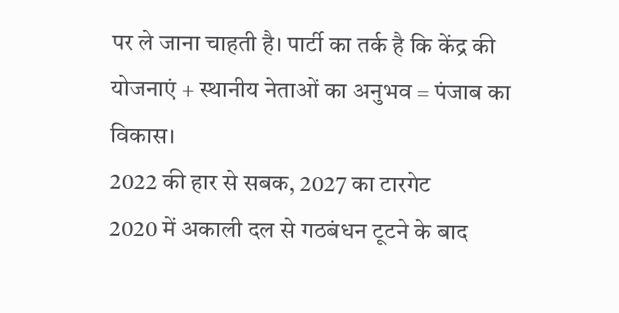पर ले जाना चाहती है। पार्टी का तर्क है कि केंद्र की योजनाएं + स्थानीय नेताओं का अनुभव = पंजाब का विकास।
2022 की हार से सबक, 2027 का टारगेट
2020 में अकाली दल से गठबंधन टूटने के बाद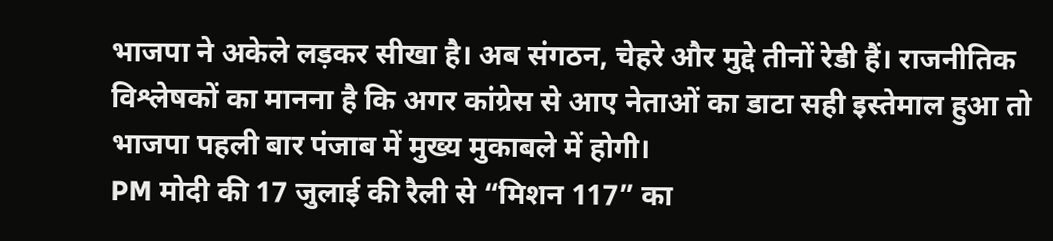भाजपा ने अकेले लड़कर सीखा है। अब संगठन, चेहरे और मुद्दे तीनों रेडी हैं। राजनीतिक विश्लेषकों का मानना है कि अगर कांग्रेस से आए नेताओं का डाटा सही इस्तेमाल हुआ तो भाजपा पहली बार पंजाब में मुख्य मुकाबले में होगी।
PM मोदी की 17 जुलाई की रैली से “मिशन 117” का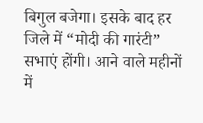बिगुल बजेगा। इसके बाद हर जिले में “मोदी की गारंटी” सभाएं होंगी। आने वाले महीनों में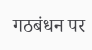गठबंधन पर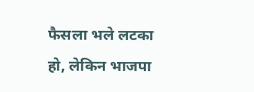फैसला भले लटका हो, लेकिन भाजपा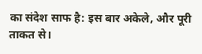का संदेश साफ है: इस बार अकेले, और पूरी ताकत से।